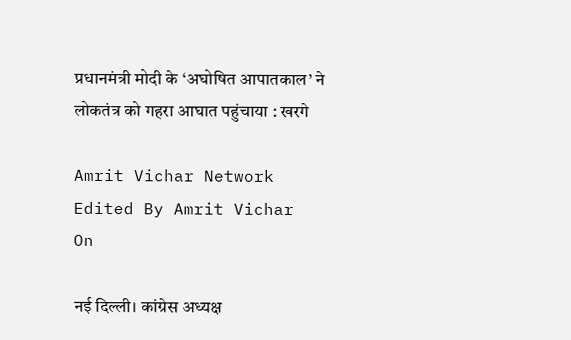प्रधानमंत्री मोदी के ‘अघोषित आपातकाल’ ने लोकतंत्र को गहरा आघात पहुंचाया : खरगे

Amrit Vichar Network
Edited By Amrit Vichar
On

नई दिल्ली। कांग्रेस अध्यक्ष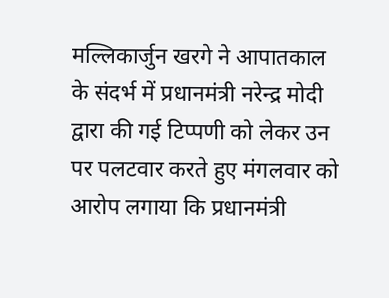मल्लिकार्जुन खरगे ने आपातकाल के संदर्भ में प्रधानमंत्री नरेन्द्र मोदी द्वारा की गई टिप्पणी को लेकर उन पर पलटवार करते हुए मंगलवार को आरोप लगाया कि प्रधानमंत्री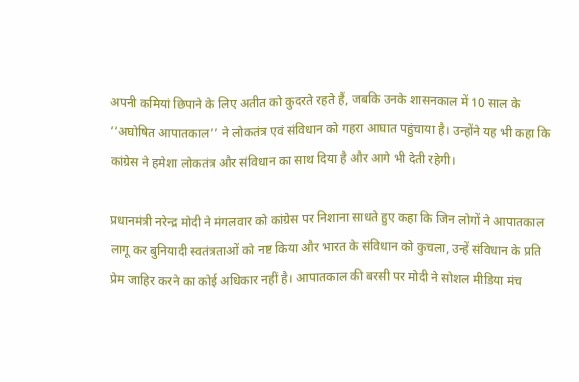अपनी कमियां छिपाने के लिए अतीत को कुदरते रहते हैं, जबकि उनके शासनकाल में 10 साल के ‘‘अघोषित आपातकाल’’ ने लोकतंत्र एवं संविधान को गहरा आघात पहुंचाया है। उन्होंने यह भी कहा कि कांग्रेस ने हमेशा लोकतंत्र और संविधान का साथ दिया है और आगे भी देती रहेगी।

प्रधानमंत्री नरेन्द्र मोदी ने मंगलवार को कांग्रेस पर निशाना साधते हुए कहा कि जिन लोगों ने आपातकाल लागू कर बुनियादी स्वतंत्रताओं को नष्ट किया और भारत के संविधान को कुचला, उन्हें संविधान के प्रति प्रेम जाहिर करने का कोई अधिकार नहीं है। आपातकाल की बरसी पर मोदी ने सोशल मीडिया मंच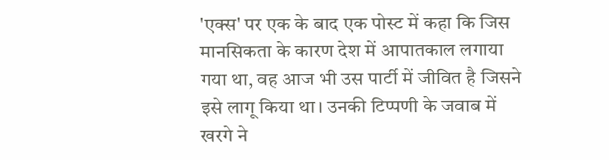'एक्स' पर एक के बाद एक पोस्ट में कहा कि जिस मानसिकता के कारण देश में आपातकाल लगाया गया था, वह आज भी उस पार्टी में जीवित है जिसने इसे लागू किया था। उनकी टिप्पणी के जवाब में खरगे ने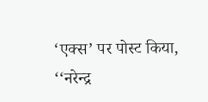‘एक्स’ पर पोस्ट किया, ‘‘नरेन्द्र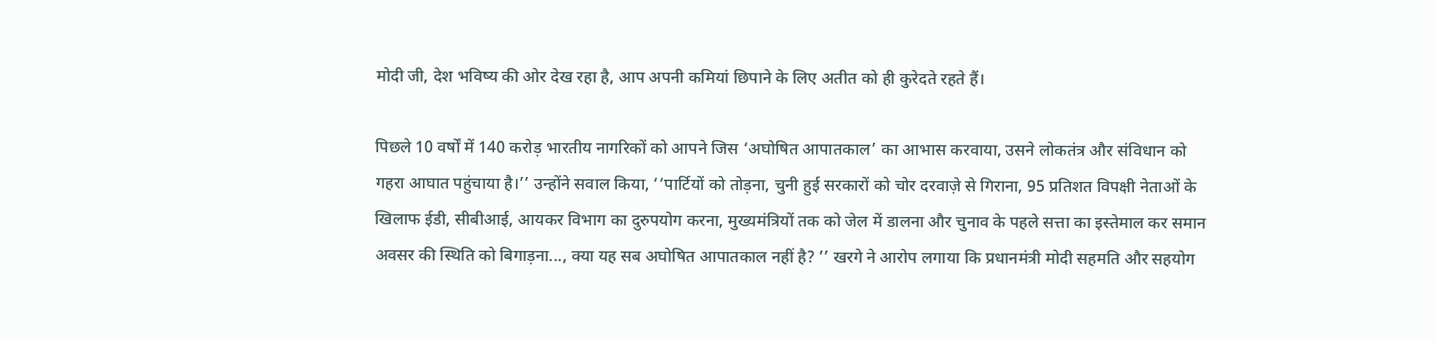मोदी जी, देश भविष्य की ओर देख रहा है, आप अपनी कमियां छिपाने के लिए अतीत को ही कुरेदते रहते हैं।

पिछले 10 वर्षों में 140 करोड़ भारतीय नागरिकों को आपने जिस ‘अघोषित आपातकाल’ का आभास करवाया, उसने लोकतंत्र और संविधान को गहरा आघात पहुंचाया है।’’ उन्होंने सवाल किया, ‘‘पार्टियों को तोड़ना, चुनी हुई सरकारों को चोर दरवाज़े से गिराना, 95 प्रतिशत विपक्षी नेताओं के खिलाफ ईडी, सीबीआई, आयकर विभाग का दुरुपयोग करना, मुख्यमंत्रियों तक को जेल में डालना और चुनाव के पहले सत्ता का इस्तेमाल कर समान अवसर की स्थिति को बिगाड़ना..., क्या यह सब अघोषित आपातकाल नहीं है? ’’ खरगे ने आरोप लगाया कि प्रधानमंत्री मोदी सहमति और सहयोग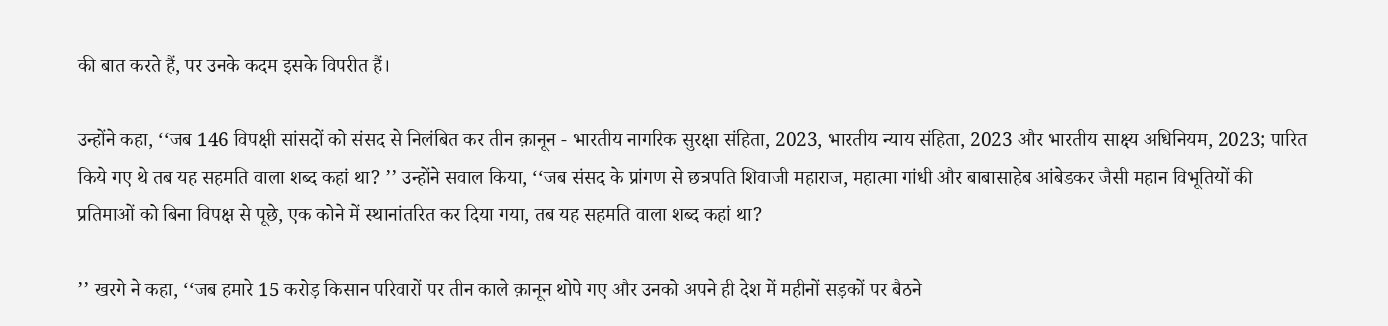की बात करते हैं, पर उनके कदम इसके विपरीत हैं।

उन्होंने कहा, ‘‘जब 146 विपक्षी सांसदों को संसद से निलंबित कर तीन क़ानून - भारतीय नागरिक सुरक्षा संहिता, 2023, भारतीय न्याय संहिता, 2023 और भारतीय साक्ष्य अधिनियम, 2023; पारित किये गए थे तब यह सहमति वाला शब्द कहां था? ’’ उन्होंने सवाल किया, ‘‘जब संसद के प्रांगण से छत्रपति शिवाजी महाराज, महात्मा गांधी और बाबासाहेब आंबेडकर जैसी महान विभूतियों की प्रतिमाओं को बिना विपक्ष से पूछे, एक कोने में स्थानांतरित कर दिया गया, तब यह सहमति वाला शब्द कहां था?

’’ खरगे ने कहा, ‘‘जब हमारे 15 करोड़ किसान परिवारों पर तीन काले क़ानून थोपे गए और उनको अपने ही देश में महीनों सड़कों पर बैठने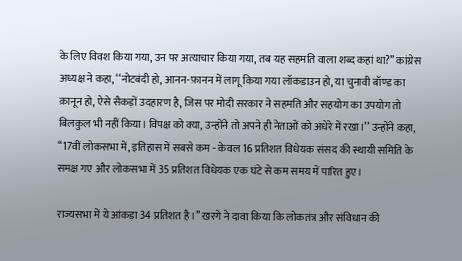के लिए विवश किया गया, उन पर अत्याचार किया गया, तब यह सहमति वाला शब्द कहां था?’’ कांग्रेस अध्यक्ष ने कहा, ‘‘नोटबंदी हो, आनन-फ़ानन में लागू किया गया लॉकडाउन हो, या चुनावी बॉण्ड का क़ानून हो, ऐसे सैकड़ों उदहारण है, जिस पर मोदी सरकार ने सहमति और सहयोग का उपयोग तो बिलकुल भी नहीं किया। विपक्ष को क्या, उन्होंने तो अपने ही नेताओं को अंधेरे में रखा।’’ उन्होंने कहा, ‘‘17वीं लोकसभा में, इतिहास में सबसे कम - केवल 16 प्रतिशत विधेयक संसद की स्थायी समिति के समक्ष गए और लोकसभा में 35 प्रतिशत विधेयक एक घंटे से कम समय में पारित हुए।

राज्यसभा में ये आंकड़ा 34 प्रतिशत है।’’ खरगे ने दावा किया कि लोकतंत्र और संविधान की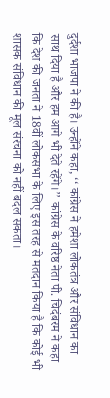दुर्दशा भाजपा ने की है। उन्होंने कहा, ‘‘ कांग्रेस ने हमेशा लोकतंत्र और संविधान का साथ दिया है और हम आगे भी देते रहेंगे।’’ कांग्रेस के वरिष्ठ नेता पी. चिदंबरम ने कहा कि देश की जनता ने 18वीं लोकसभा के लिए इस तरह से मतदान किया है कि कोई भी शासक संविधान की मूल संरचना को नहीं बदल सकता।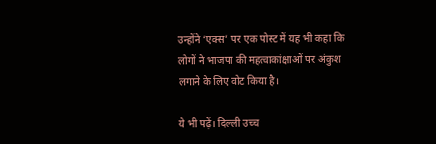उन्होंने ‘एक्स’ पर एक पोस्ट में यह भी कहा कि लोगों ने भाजपा की महत्वाकांक्षाओं पर अंकुश लगाने के लिए वोट किया है।

ये भी पढ़ें। दिल्ली उच्च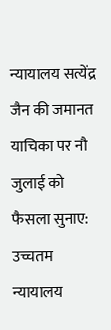न्यायालय सत्येंद्र जैन की जमानत याचिका पर नौ जुलाई को फैसला सुनाए: उच्चतम न्यायालय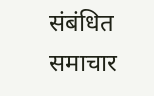संबंधित समाचार